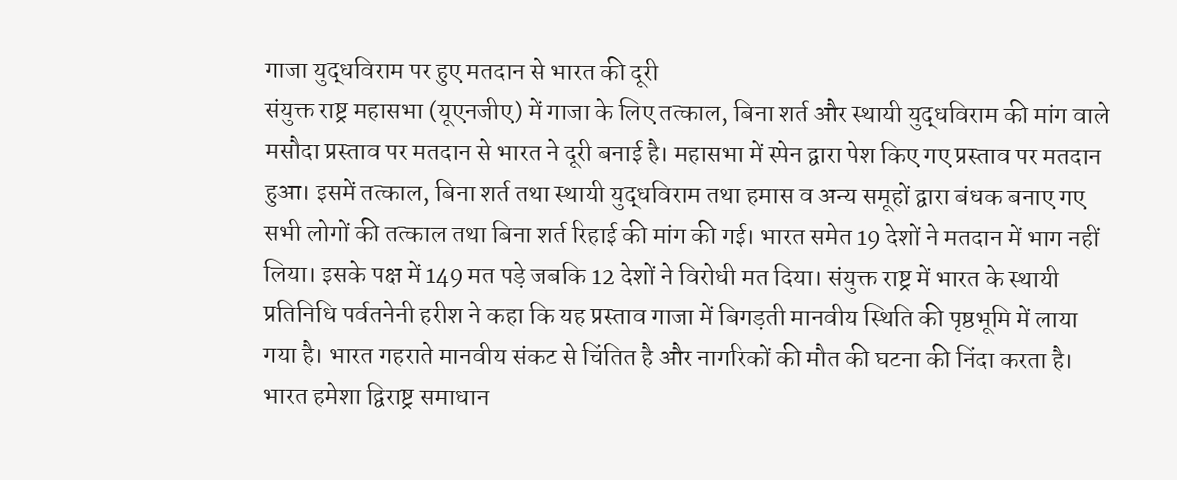गाजा युद्धविराम पर हुए मतदान से भारत की दूरी
संयुक्त राष्ट्र महासभा (यूएनजीए) में गाजा के लिए तत्काल, बिना शर्त और स्थायी युद्धविराम की मांग वाले मसौदा प्रस्ताव पर मतदान से भारत ने दूरी बनाई है। महासभा में स्पेन द्वारा पेश किए गए प्रस्ताव पर मतदान हुआ। इसमें तत्काल, बिना शर्त तथा स्थायी युद्धविराम तथा हमास व अन्य समूहों द्वारा बंधक बनाए गए सभी लोगों की तत्काल तथा बिना शर्त रिहाई की मांग की गई। भारत समेत 19 देशों ने मतदान में भाग नहीं लिया। इसके पक्ष में 149 मत पड़े जबकि 12 देशों ने विरोधी मत दिया। संयुक्त राष्ट्र में भारत के स्थायी प्रतिनिधि पर्वतनेनी हरीश ने कहा कि यह प्रस्ताव गाजा में बिगड़ती मानवीय स्थिति की पृष्ठभूमि में लाया गया है। भारत गहराते मानवीय संकट से चिंतित है और नागरिकों की मौत की घटना की निंदा करता है। भारत हमेशा द्विराष्ट्र समाधान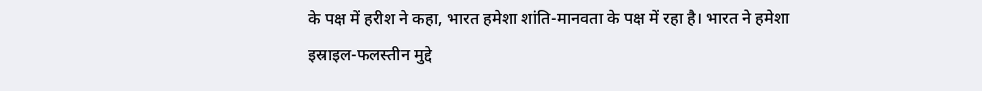के पक्ष में हरीश ने कहा, भारत हमेशा शांति-मानवता के पक्ष में रहा है। भारत ने हमेशा इस्राइल-फलस्तीन मुद्दे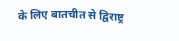के लिए बातचीत से द्विराष्ट्र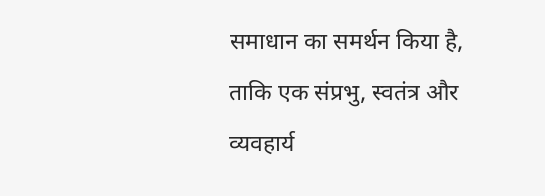समाधान का समर्थन किया है, ताकि एक संप्रभु, स्वतंत्र और व्यवहार्य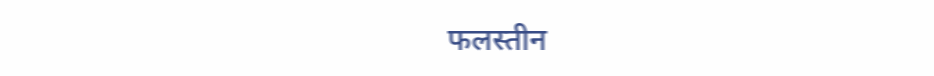फलस्तीन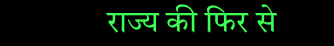राज्य की फिर से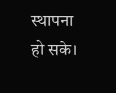स्थापना हो सके।